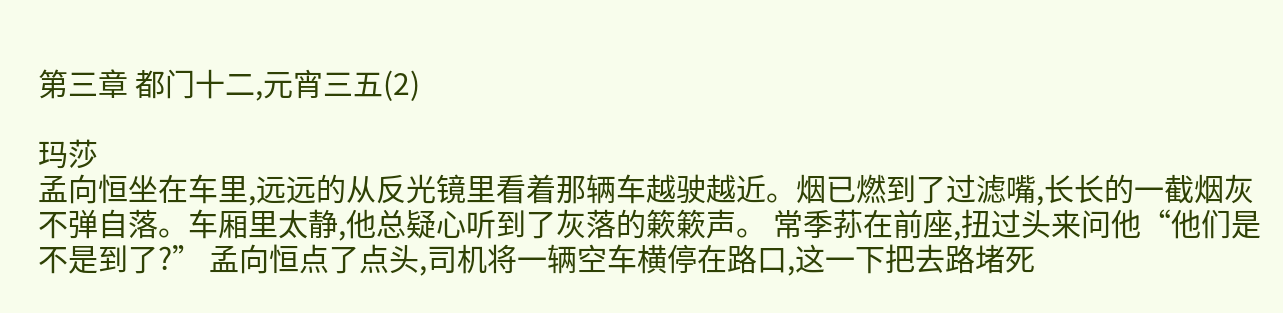第三章 都门十二,元宵三五(2)

玛莎
孟向恒坐在车里,远远的从反光镜里看着那辆车越驶越近。烟已燃到了过滤嘴,长长的一截烟灰不弹自落。车厢里太静,他总疑心听到了灰落的簌簌声。 常季荪在前座,扭过头来问他“他们是不是到了?” 孟向恒点了点头,司机将一辆空车横停在路口,这一下把去路堵死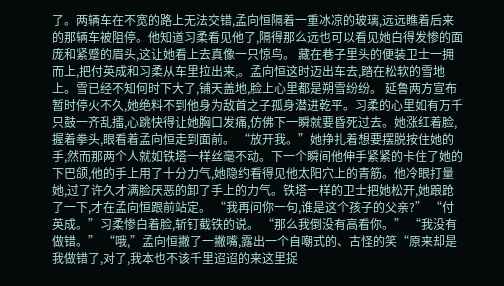了。两辆车在不宽的路上无法交错,孟向恒隔着一重冰凉的玻璃,远远瞧着后来的那辆车被阻停。他知道习柔看见他了,隔得那么远也可以看见她白得发惨的面庞和紧蹙的眉头,这让她看上去真像一只惊鸟。 藏在巷子里头的便装卫士一拥而上,把付英成和习柔从车里拉出来,。孟向恒这时迈出车去,踏在松软的雪地上。雪已经不知何时下大了,铺天盖地,脸上心里都是朔雪纷纷。 延鲁两方宣布暂时停火不久,她绝料不到他身为敌首之子孤身潜进乾平。习柔的心里如有万千只鼓一齐乱擂,心跳快得让她胸口发痛,仿佛下一瞬就要昏死过去。她涨红着脸,握着拳头,眼看着孟向恒走到面前。 “放开我。”她挣扎着想要摆脱按住她的手,然而那两个人就如铁塔一样丝毫不动。下一个瞬间他伸手紧紧的卡住了她的下巴颌,他的手上用了十分力气,她隐约看得见他太阳穴上的青筋。他冷眼打量她,过了许久才满脸厌恶的卸了手上的力气。铁塔一样的卫士把她松开,她踉跄了一下,才在孟向恒跟前站定。 “我再问你一句,谁是这个孩子的父亲?” “付英成。”习柔惨白着脸,斩钉截铁的说。 “那么我倒没有高看你。” “我没有做错。” “哦,”孟向恒撇了一撇嘴,露出一个自嘲式的、古怪的笑“原来却是我做错了,对了,我本也不该千里迢迢的来这里捉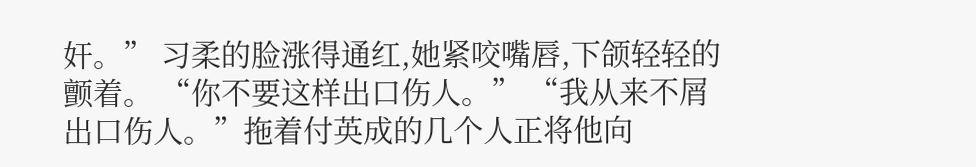奸。” 习柔的脸涨得通红,她紧咬嘴唇,下颌轻轻的颤着。 “你不要这样出口伤人。” “我从来不屑出口伤人。”拖着付英成的几个人正将他向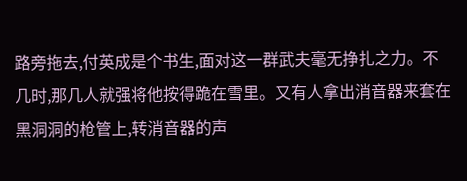路旁拖去,付英成是个书生,面对这一群武夫毫无挣扎之力。不几时,那几人就强将他按得跪在雪里。又有人拿出消音器来套在黑洞洞的枪管上,转消音器的声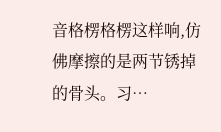音格楞格楞这样响,仿佛摩擦的是两节锈掉的骨头。习…